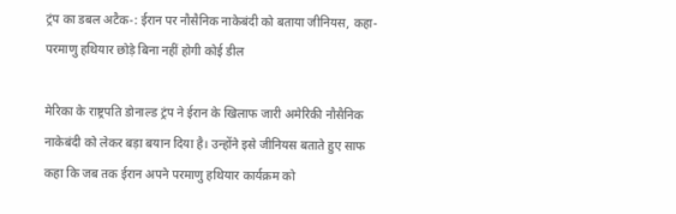ट्रंप का डबल अटैक-: ईरान पर नौसैनिक नाकेबंदी को बताया जीनियस, कहा- परमाणु हथियार छोड़े बिना नहीं होगी कोई डील

मेरिका के राष्ट्रपति डोनाल्ड ट्रंप ने ईरान के खिलाफ जारी अमेरिकी नौसैनिक नाकेबंदी को लेकर बड़ा बयान दिया है। उन्होंने इसे जीनियस बताते हुए साफ कहा कि जब तक ईरान अपने परमाणु हथियार कार्यक्रम को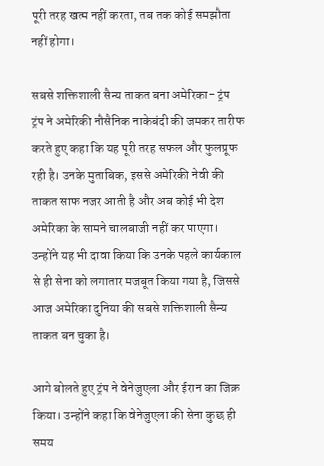पूरी तरह खत्म नहीं करता, तब तक कोई समझौता नहीं होगा।

सबसे शक्तिशाली सैन्य ताकत बना अमेरिका- ट्रंप
ट्रंप ने अमेरिकी नौसैनिक नाकेबंदी की जमकर तारीफ करते हुए कहा कि यह पूरी तरह सफल और फुलप्रूफ रही है। उनके मुताबिक, इससे अमेरिकी नेवी की ताकत साफ नजर आती है और अब कोई भी देश अमेरिका के सामने चालबाजी नहीं कर पाएगा। उन्होंने यह भी दावा किया कि उनके पहले कार्यकाल से ही सेना को लगातार मजबूत किया गया है, जिससे आज अमेरिका दुनिया की सबसे शक्तिशाली सैन्य ताकत बन चुका है।

आगे बोलते हुए ट्रंप ने वेनेजुएला और ईरान का जिक्र किया। उन्होंने कहा कि वेनेजुएला की सेना कुछ ही समय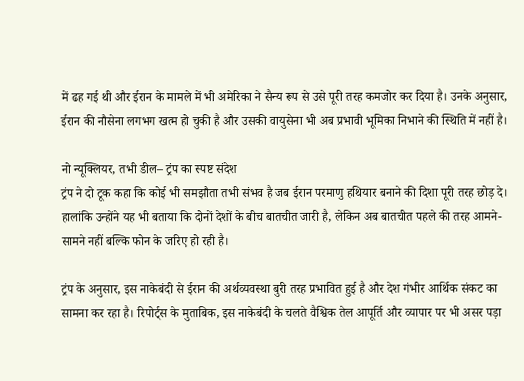में ढह गई थी और ईरान के मामले में भी अमेरिका ने सैन्य रूप से उसे पूरी तरह कमजोर कर दिया है। उनके अनुसार, ईरान की नौसेना लगभग खत्म हो चुकी है और उसकी वायुसेना भी अब प्रभावी भूमिका निभाने की स्थिति में नहीं है।

नो न्यूक्लियर, तभी डील– ट्रंप का स्पष्ट संदेश
ट्रंप ने दो टूक कहा कि कोई भी समझौता तभी संभव है जब ईरान परमाणु हथियार बनाने की दिशा पूरी तरह छोड़ दे। हालांकि उन्होंने यह भी बताया कि दोनों देशों के बीच बातचीत जारी है, लेकिन अब बातचीत पहले की तरह आमने-सामने नहीं बल्कि फोन के जरिए हो रही है।

ट्रंप के अनुसार, इस नाकेबंदी से ईरान की अर्थव्यवस्था बुरी तरह प्रभावित हुई है और देश गंभीर आर्थिक संकट का सामना कर रहा है। रिपोर्ट्स के मुताबिक, इस नाकेबंदी के चलते वैश्विक तेल आपूर्ति और व्यापार पर भी असर पड़ा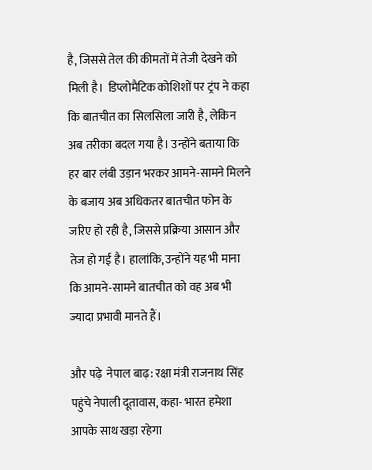है, जिससे तेल की कीमतों में तेजी देखने को मिली है।  डिप्लोमैटिक कोशिशों पर ट्रंप ने कहा कि बातचीत का सिलसिला जारी है, लेकिन अब तरीका बदल गया है। उन्होंने बताया कि हर बार लंबी उड़ान भरकर आमने-सामने मिलने के बजाय अब अधिकतर बातचीत फोन के जरिए हो रही है, जिससे प्रक्रिया आसान और तेज हो गई है। हालांकि, उन्होंने यह भी माना कि आमने-सामने बातचीत को वह अब भी ज्यादा प्रभावी मानते हैं।

और पढ़े  नेपाल बाढ़: रक्षा मंत्री राजनाथ सिंह पहुंचे नेपाली दूतावास, कहा- भारत हमेशा आपके साथ खड़ा रहेगा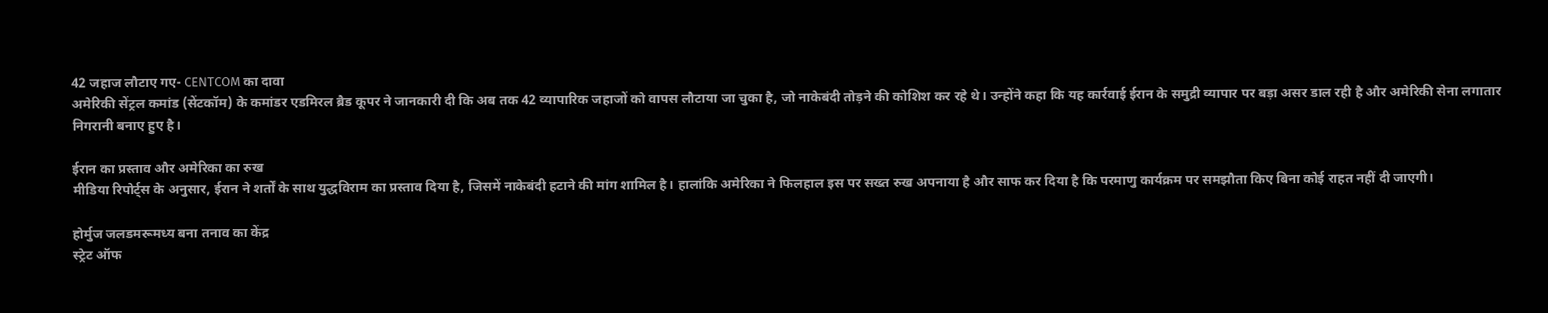42 जहाज लौटाए गए- CENTCOM का दावा
अमेरिकी सेंट्रल कमांड (सेंटकॉम) के कमांडर एडमिरल ब्रैड कूपर ने जानकारी दी कि अब तक 42 व्यापारिक जहाजों को वापस लौटाया जा चुका है, जो नाकेबंदी तोड़ने की कोशिश कर रहे थे। उन्होंने कहा कि यह कार्रवाई ईरान के समुद्री व्यापार पर बड़ा असर डाल रही है और अमेरिकी सेना लगातार निगरानी बनाए हुए है।

ईरान का प्रस्ताव और अमेरिका का रुख
मीडिया रिपोर्ट्स के अनुसार, ईरान ने शर्तों के साथ युद्धविराम का प्रस्ताव दिया है, जिसमें नाकेबंदी हटाने की मांग शामिल है। हालांकि अमेरिका ने फिलहाल इस पर सख्त रुख अपनाया है और साफ कर दिया है कि परमाणु कार्यक्रम पर समझौता किए बिना कोई राहत नहीं दी जाएगी।

होर्मुज जलडमरूमध्य बना तनाव का केंद्र
स्ट्रेट ऑफ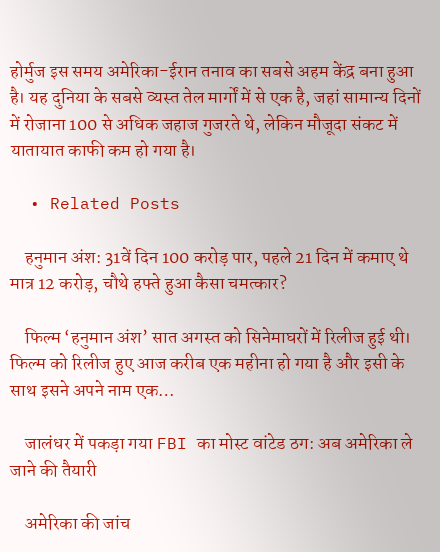होर्मुज इस समय अमेरिका-ईरान तनाव का सबसे अहम केंद्र बना हुआ है। यह दुनिया के सबसे व्यस्त तेल मार्गों में से एक है, जहां सामान्य दिनों में रोजाना 100 से अधिक जहाज गुजरते थे, लेकिन मौजूदा संकट में यातायात काफी कम हो गया है।

  • Related Posts

    हनुमान अंश: 31वें दिन 100 करोड़ पार, पहले 21 दिन में कमाए थे मात्र 12 करोड़, चौथे हफ्ते हुआ कैसा चमत्कार?

    फिल्म ‘हनुमान अंश’ सात अगस्त को सिनेमाघरों में रिलीज हुई थी। फिल्म को रिलीज हुए आज करीब एक महीना हो गया है और इसी के साथ इसने अपने नाम एक…

    जालंधर में पकड़ा गया FBI का मोस्ट वांटेड ठग: अब अमेरिका ले जाने की तैयारी

    अमेरिका की जांच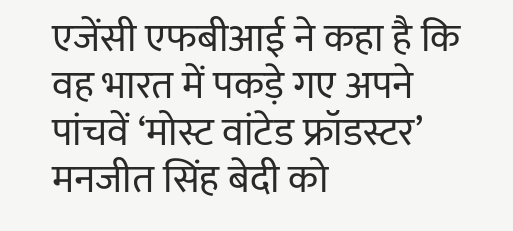एजेंसी एफबीआई ने कहा है कि वह भारत में पकड़े गए अपने पांचवें ‘मोस्ट वांटेड फ्रॉडस्टर’ मनजीत सिंह बेदी को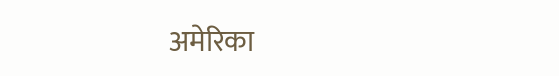अमेरिका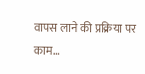वापस लाने की प्रक्रिया पर काम…